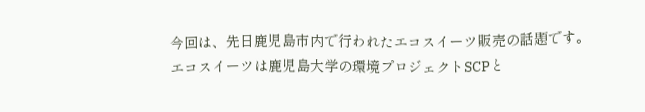今回は、先日鹿児島市内で行われたエコスイーツ販売の話題です。
エコスイーツは鹿児島大学の環境プロジェクトSCPと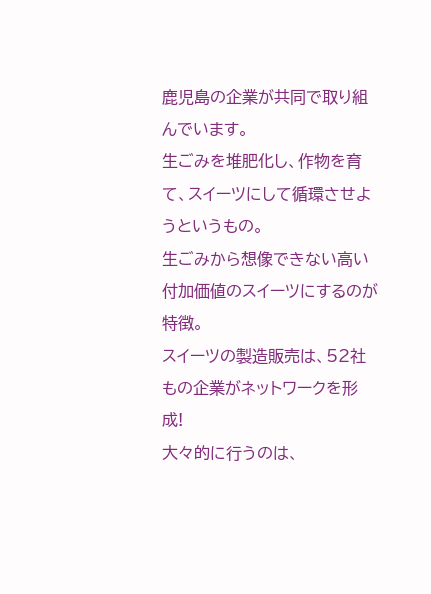鹿児島の企業が共同で取り組んでいます。
生ごみを堆肥化し、作物を育て、スイーツにして循環させようというもの。
生ごみから想像できない高い付加価値のスイーツにするのが特徴。
スイーツの製造販売は、52社もの企業がネットワークを形成!
大々的に行うのは、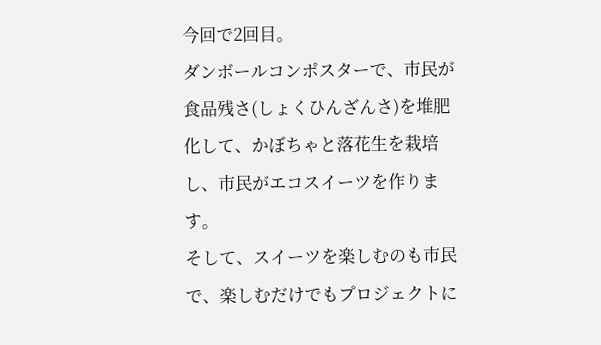今回で2回目。
ダンボールコンポスターで、市民が食品残さ(しょくひんざんさ)を堆肥化して、かぼちゃと落花生を栽培し、市民がエコスイーツを作ります。
そして、スイーツを楽しむのも市民で、楽しむだけでもプロジェクトに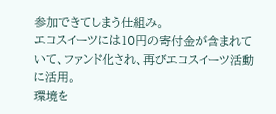参加できてしまう仕組み。
エコスイーツには10円の寄付金が含まれていて、ファンド化され、再びエコスイーツ活動に活用。
環境を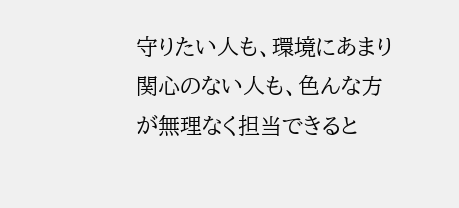守りたい人も、環境にあまり関心のない人も、色んな方が無理なく担当できると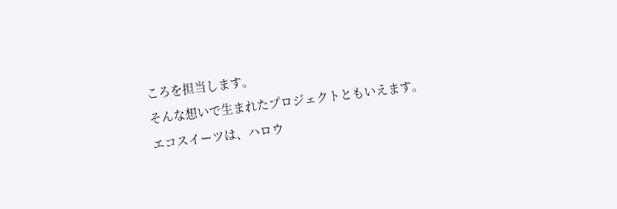ころを担当します。
そんな想いで生まれたプロジェクトともいえます。
エコスイーツは、ハロウ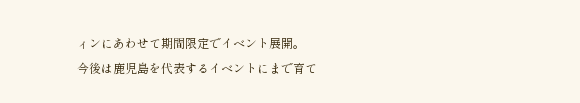ィンにあわせて期間限定でイベント展開。
今後は鹿児島を代表するイベントにまで育て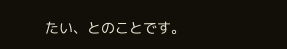たい、とのことです。